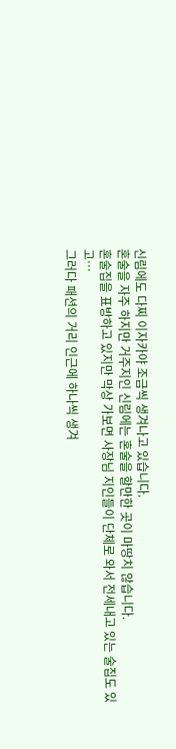신림에도 다찌 이자카야 조금씩 생겨나고 있습니다.
혼술을 자주 하지만 거주지인 신림에는 혼술을 할만한 곳이 마땅치 않습니다.
혼술집을 표방하고 있지만 막상 가보면 사장님 지인들이 단체로 와서 전세내고 있는 술집도 있고…
그러다 패션의 거리 인근에 하나씩 생겨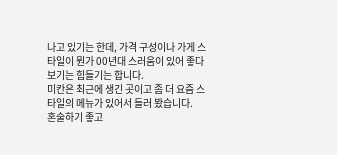나고 있기는 한데, 가격 구성이나 가게 스타일이 뭔가 00년대 스러움이 있어 좋다 보기는 힘들기는 합니다.
미칸은 최근에 생긴 곳이고 좀 더 요즘 스타일의 메뉴가 있어서 들러 봤습니다.
혼술하기 좋고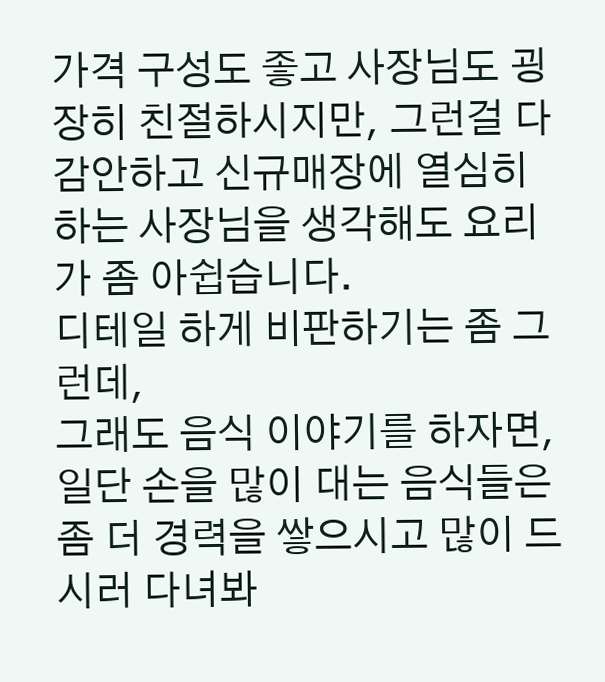가격 구성도 좋고 사장님도 굉장히 친절하시지만, 그런걸 다 감안하고 신규매장에 열심히 하는 사장님을 생각해도 요리가 좀 아쉽습니다.
디테일 하게 비판하기는 좀 그런데,
그래도 음식 이야기를 하자면,
일단 손을 많이 대는 음식들은 좀 더 경력을 쌓으시고 많이 드시러 다녀봐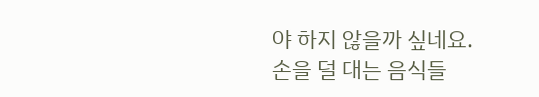야 하지 않을까 싶네요.
손을 덜 대는 음식들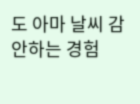도 아마 날씨 감안하는 경험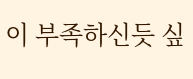이 부족하신듯 싶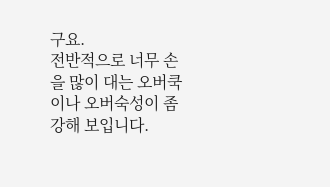구요.
전반적으로 너무 손을 많이 대는 오버쿡이나 오버숙성이 좀 강해 보입니다.